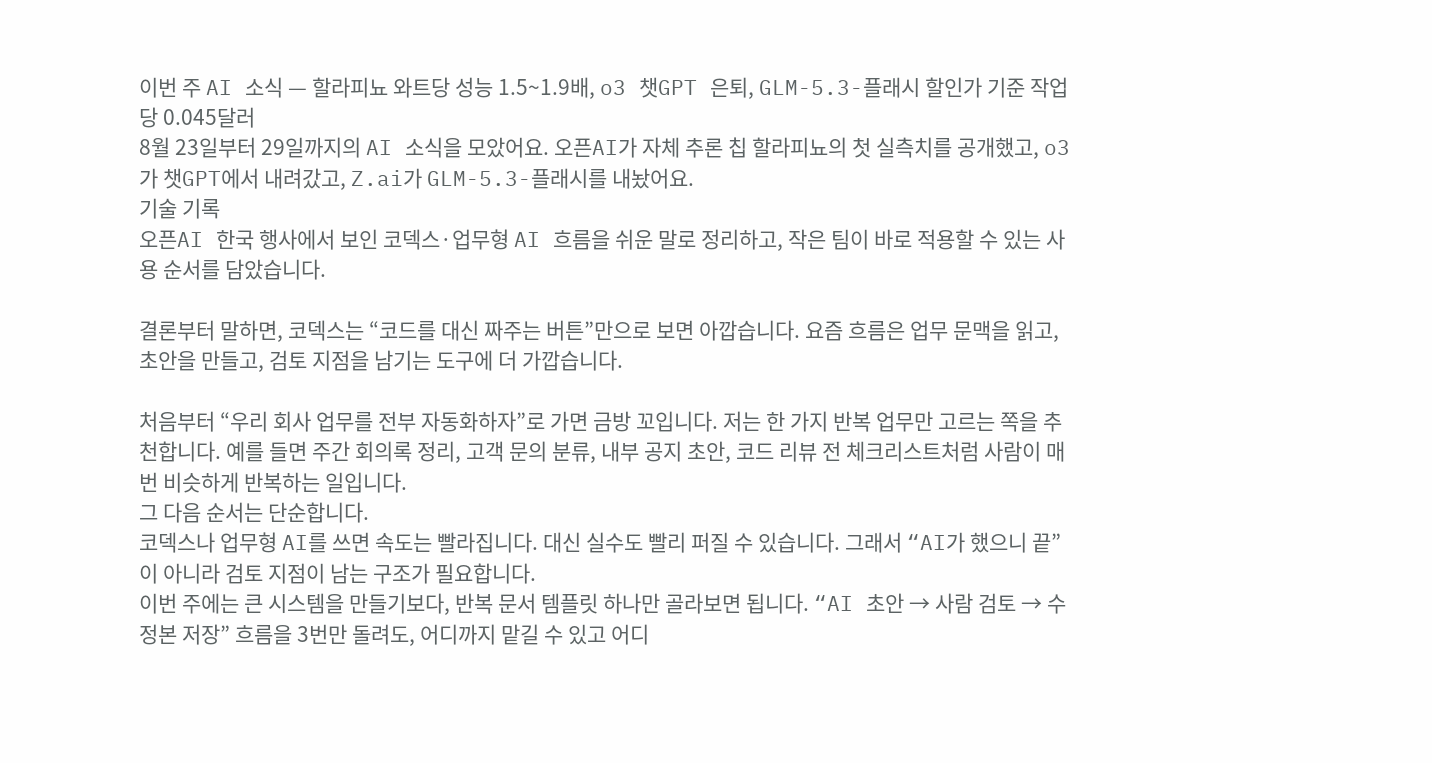이번 주 AI 소식 — 할라피뇨 와트당 성능 1.5~1.9배, o3 챗GPT 은퇴, GLM-5.3-플래시 할인가 기준 작업당 0.045달러
8월 23일부터 29일까지의 AI 소식을 모았어요. 오픈AI가 자체 추론 칩 할라피뇨의 첫 실측치를 공개했고, o3가 챗GPT에서 내려갔고, Z.ai가 GLM-5.3-플래시를 내놨어요.
기술 기록
오픈AI 한국 행사에서 보인 코덱스·업무형 AI 흐름을 쉬운 말로 정리하고, 작은 팀이 바로 적용할 수 있는 사용 순서를 담았습니다.

결론부터 말하면, 코덱스는 “코드를 대신 짜주는 버튼”만으로 보면 아깝습니다. 요즘 흐름은 업무 문맥을 읽고, 초안을 만들고, 검토 지점을 남기는 도구에 더 가깝습니다.

처음부터 “우리 회사 업무를 전부 자동화하자”로 가면 금방 꼬입니다. 저는 한 가지 반복 업무만 고르는 쪽을 추천합니다. 예를 들면 주간 회의록 정리, 고객 문의 분류, 내부 공지 초안, 코드 리뷰 전 체크리스트처럼 사람이 매번 비슷하게 반복하는 일입니다.
그 다음 순서는 단순합니다.
코덱스나 업무형 AI를 쓰면 속도는 빨라집니다. 대신 실수도 빨리 퍼질 수 있습니다. 그래서 “AI가 했으니 끝”이 아니라 검토 지점이 남는 구조가 필요합니다.
이번 주에는 큰 시스템을 만들기보다, 반복 문서 템플릿 하나만 골라보면 됩니다. “AI 초안 → 사람 검토 → 수정본 저장” 흐름을 3번만 돌려도, 어디까지 맡길 수 있고 어디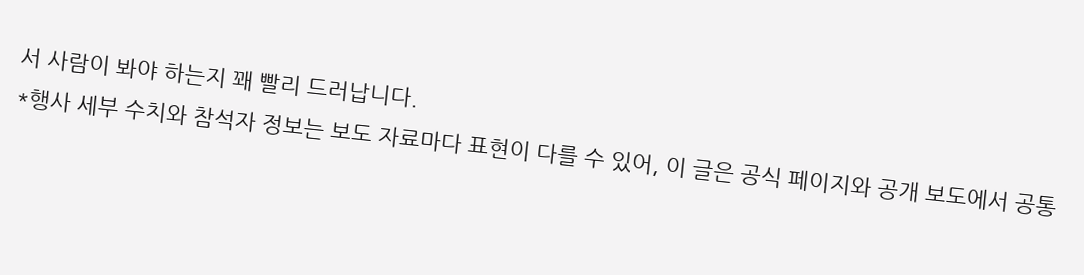서 사람이 봐야 하는지 꽤 빨리 드러납니다.
*행사 세부 수치와 참석자 정보는 보도 자료마다 표현이 다를 수 있어, 이 글은 공식 페이지와 공개 보도에서 공통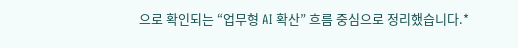으로 확인되는 “업무형 AI 확산” 흐름 중심으로 정리했습니다.*